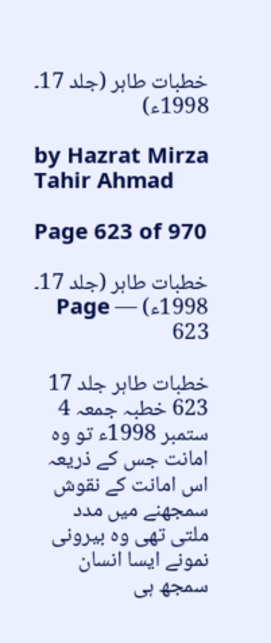خطبات طاہر (جلد 17۔ 1998ء)

by Hazrat Mirza Tahir Ahmad

Page 623 of 970

خطبات طاہر (جلد 17۔ 1998ء) — Page 623

خطبات طاہر جلد 17 623 خطبہ جمعہ 4 ستمبر 1998ء تو وہ امانت جس کے ذریعہ اس امانت کے نقوش سمجھنے میں مدد ملتی تھی وہ بیرونی نمونے ایسا انسان سمجھ ہی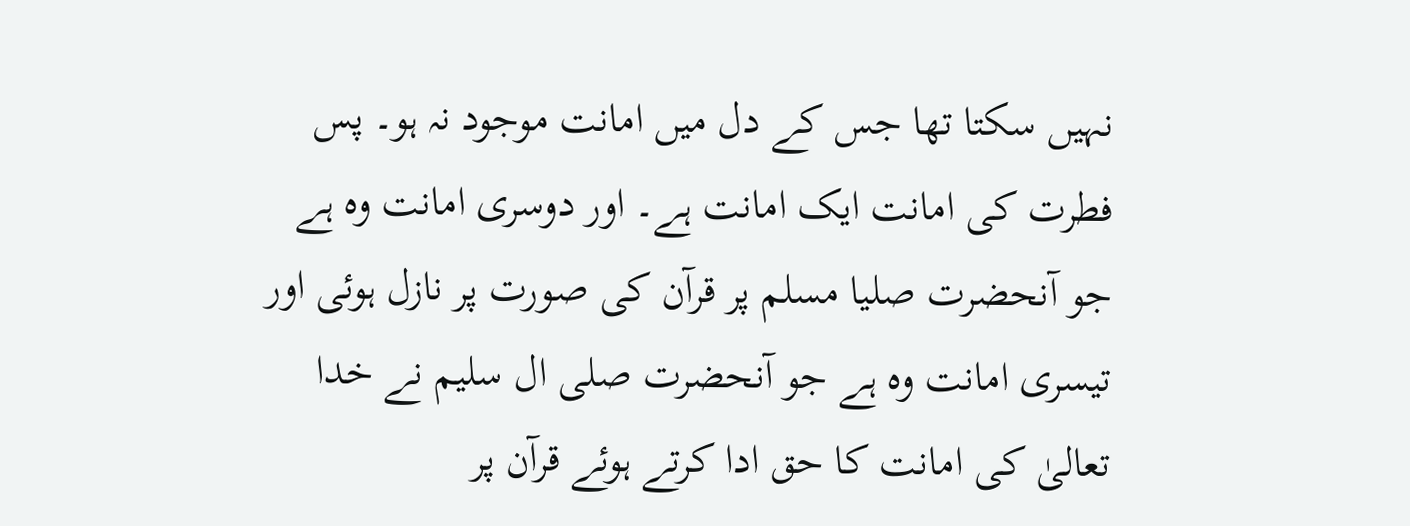نہیں سکتا تھا جس کے دل میں امانت موجود نہ ہو۔ پس فطرت کی امانت ایک امانت ہے۔ اور دوسری امانت وہ ہے جو آنحضرت صلیا مسلم پر قرآن کی صورت پر نازل ہوئی اور تیسری امانت وہ ہے جو آنحضرت صلی ال سلیم نے خدا تعالیٰ کی امانت کا حق ادا کرتے ہوئے قرآن پر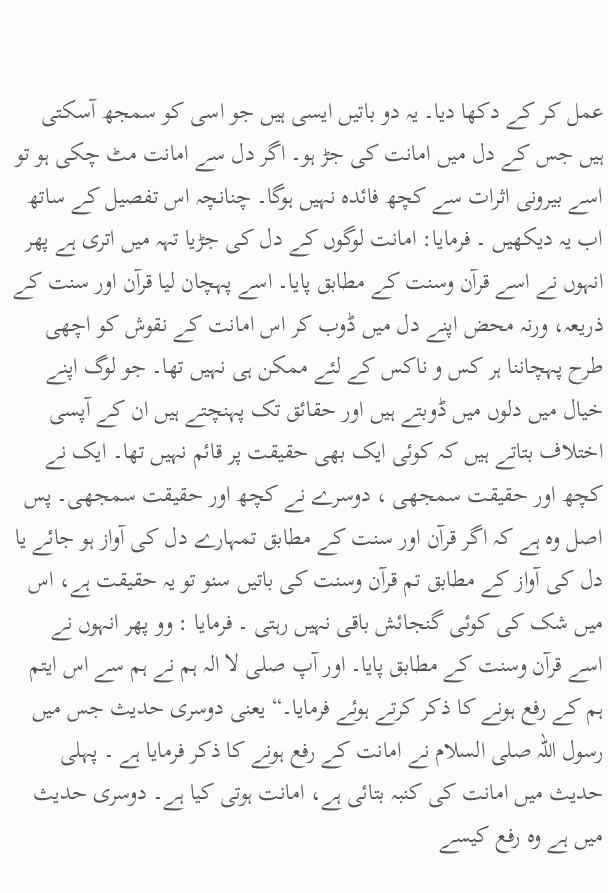عمل کر کے دکھا دیا۔ یہ دو باتیں ایسی ہیں جو اسی کو سمجھ آسکتی ہیں جس کے دل میں امانت کی جڑ ہو۔ اگر دل سے امانت مٹ چکی ہو تو اسے بیرونی اثرات سے کچھ فائدہ نہیں ہوگا۔ چنانچہ اس تفصیل کے ساتھ اب یہ دیکھیں ۔ فرمایا: امانت لوگوں کے دل کی جڑیا تہہ میں اتری ہے پھر انہوں نے اسے قرآن وسنت کے مطابق پایا۔ اسے پہچان لیا قرآن اور سنت کے ذریعہ، ورنہ محض اپنے دل میں ڈوب کر اس امانت کے نقوش کو اچھی طرح پہچاننا ہر کس و ناکس کے لئے ممکن ہی نہیں تھا۔ جو لوگ اپنے خیال میں دلوں میں ڈوبتے ہیں اور حقائق تک پہنچتے ہیں ان کے آپسی اختلاف بتاتے ہیں کہ کوئی ایک بھی حقیقت پر قائم نہیں تھا۔ ایک نے کچھ اور حقیقت سمجھی ، دوسرے نے کچھ اور حقیقت سمجھی۔ پس اصل وہ ہے کہ اگر قرآن اور سنت کے مطابق تمہارے دل کی آواز ہو جائے یا دل کی آواز کے مطابق تم قرآن وسنت کی باتیں سنو تو یہ حقیقت ہے، اس میں شک کی کوئی گنجائش باقی نہیں رہتی ۔ فرمایا : وو پھر انہوں نے اسے قرآن وسنت کے مطابق پایا۔ اور آپ صلی لا الہ ہم نے ہم سے اس ایتم ہم کے رفع ہونے کا ذکر کرتے ہوئے فرمایا۔“ یعنی دوسری حدیث جس میں رسول اللہ صلی السلام نے امانت کے رفع ہونے کا ذکر فرمایا ہے ۔ پہلی حدیث میں امانت کی کنبہ بتائی ہے، امانت ہوتی کیا ہے۔ دوسری حدیث میں ہے وہ رفع کیسے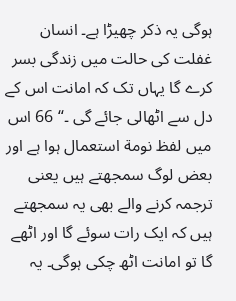ہوگی یہ ذکر چھیڑا ہے۔ انسان غفلت کی حالت میں زندگی بسر کرے گا یہاں تک کہ امانت اس کے دل سے اٹھالی جائے گی ۔“ 66 اس میں لفظ نومة استعمال ہوا ہے اور بعض لوگ سمجھتے ہیں یعنی ترجمہ کرنے والے بھی یہ سمجھتے ہیں کہ ایک رات سوئے گا اور اٹھے گا تو امانت اٹھ چکی ہوگی۔ یہ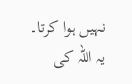نہیں ہوا کرتا۔ یہ اللہ کی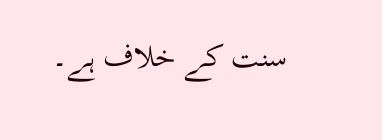سنت کے خلاف ہے۔